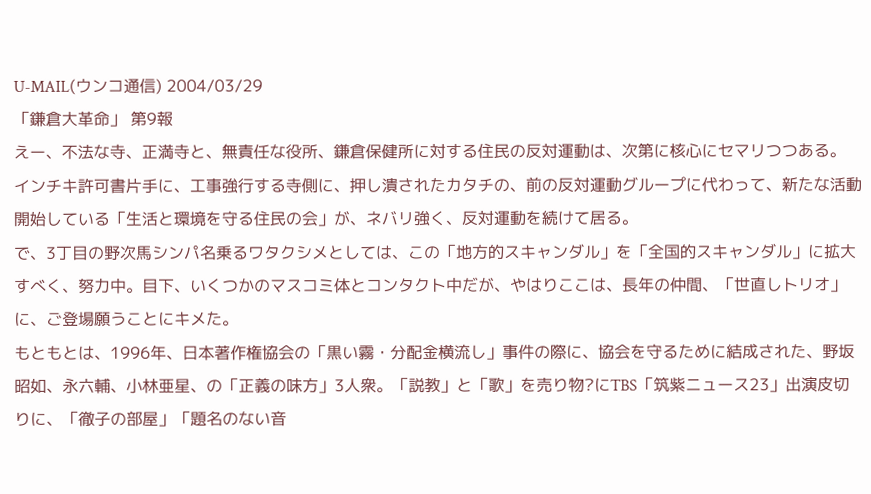U-MAIL(ウンコ通信) 2004/03/29
「鎌倉大革命」 第9報
えー、不法な寺、正満寺と、無責任な役所、鎌倉保健所に対する住民の反対運動は、次第に核心にセマリつつある。
インチキ許可書片手に、工事強行する寺側に、押し潰されたカタチの、前の反対運動グループに代わって、新たな活動開始している「生活と環境を守る住民の会」が、ネバリ強く、反対運動を続けて居る。
で、3丁目の野次馬シンパ名乗るワタクシメとしては、この「地方的スキャンダル」を「全国的スキャンダル」に拡大すべく、努力中。目下、いくつかのマスコミ体とコンタクト中だが、やはりここは、長年の仲間、「世直しトリオ」に、ご登場願うことにキメた。
もともとは、1996年、日本著作権協会の「黒い霧・分配金横流し」事件の際に、協会を守るために結成された、野坂昭如、永六輔、小林亜星、の「正義の味方」3人衆。「説教」と「歌」を売り物?にTBS「筑紫ニュース23」出演皮切りに、「徹子の部屋」「題名のない音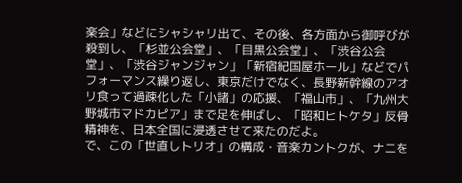楽会」などにシャシャリ出て、その後、各方面から御呼びが殺到し、「杉並公会堂」、「目黒公会堂」、「渋谷公会堂」、「渋谷ジャンジャン」「新宿紀国屋ホール」などでパフォーマンス繰り返し、東京だけでなく、長野新幹線のアオリ食って過疎化した「小諸」の応援、「福山市」、「九州大野城市マドカピア」まで足を伸ばし、「昭和ヒトケタ」反骨精神を、日本全国に浸透させて来たのだよ。
で、この「世直しトリオ」の構成・音楽カントクが、ナニを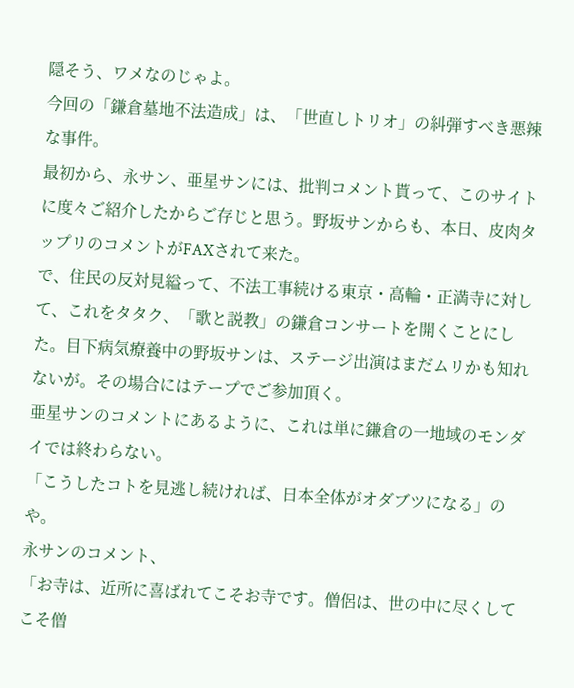隠そう、ワメなのじゃよ。
今回の「鎌倉墓地不法造成」は、「世直しトリオ」の糾弾すべき悪辣な事件。
最初から、永サン、亜星サンには、批判コメント貰って、このサイトに度々ご紹介したからご存じと思う。野坂サンからも、本日、皮肉タップリのコメントがFAXされて来た。
で、住民の反対見縊って、不法工事続ける東京・高輪・正満寺に対して、これをタタク、「歌と説教」の鎌倉コンサートを開くことにした。目下病気療養中の野坂サンは、ステージ出演はまだムリかも知れないが。その場合にはテープでご参加頂く。
亜星サンのコメントにあるように、これは単に鎌倉の一地域のモンダイでは終わらない。
「こうしたコトを見逃し続ければ、日本全体がオダブツになる」のや。
永サンのコメント、
「お寺は、近所に喜ばれてこそお寺です。僧侶は、世の中に尽くしてこそ僧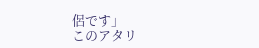侶です」
このアタリ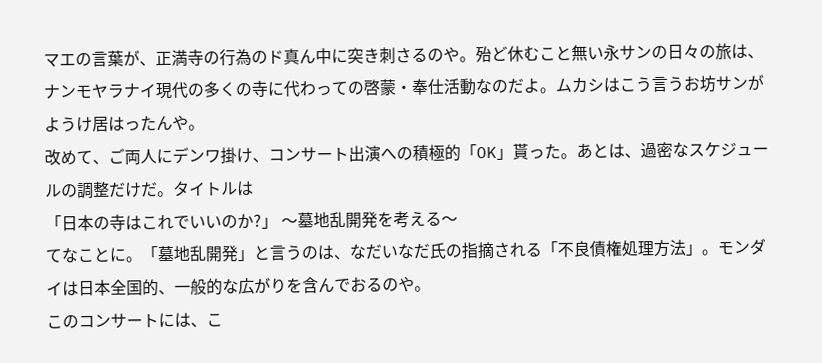マエの言葉が、正満寺の行為のド真ん中に突き刺さるのや。殆ど休むこと無い永サンの日々の旅は、ナンモヤラナイ現代の多くの寺に代わっての啓蒙・奉仕活動なのだよ。ムカシはこう言うお坊サンがようけ居はったんや。
改めて、ご両人にデンワ掛け、コンサート出演への積極的「OK」貰った。あとは、過密なスケジュールの調整だけだ。タイトルは
「日本の寺はこれでいいのか?」 〜墓地乱開発を考える〜
てなことに。「墓地乱開発」と言うのは、なだいなだ氏の指摘される「不良債権処理方法」。モンダイは日本全国的、一般的な広がりを含んでおるのや。
このコンサートには、こ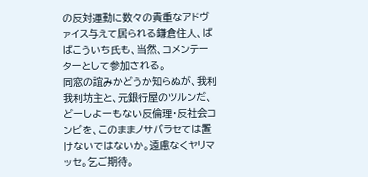の反対運動に数々の貴重なアドヴァイス与えて居られる鎌倉住人、ばばこういち氏も、当然、コメンテーターとして参加される。
同窓の誼みかどうか知らぬが、我利我利坊主と、元銀行屋のツルンだ、どーしよーもない反倫理・反社会コンビを、このままノサバラセては置けないではないか。遠慮なくヤリマッセ。乞ご期待。